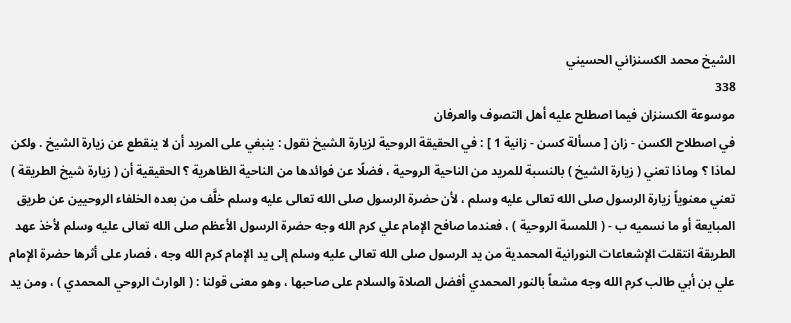الشيخ محمد الكسنزاني الحسيني
338
موسوعة الكسنزان فيما اصطلح عليه أهل التصوف والعرفان
في اصطلاح الكسن - زان [ مسألة كسن - زانية 1 ] : في الحقيقة الروحية لزيارة الشيخ نقول : ينبغي على المريد أن لا ينقطع عن زيارة الشيخ . ولكن لماذا ؟ وماذا تعني ( زيارة الشيخ ) بالنسبة للمريد من الناحية الروحية ، فضلًا عن فوائدها من الناحية الظاهرية ؟ الحقيقية أن ( زيارة شيخ الطريقة ) تعني معنوياً زيارة الرسول صلى الله تعالى عليه وسلم ، لأن حضرة الرسول صلى الله تعالى عليه وسلم خلَّف من بعده الخلفاء الروحيين عن طريق المبايعة أو ما نسميه ب - ( اللمسة الروحية ) ، فعندما صافح الإمام علي كرم الله وجه حضرة الرسول الأعظم صلى الله تعالى عليه وسلم لأخذ عهد الطريقة انتقلت الإشعاعات النورانية المحمدية من يد الرسول صلى الله تعالى عليه وسلم إلى يد الإمام كرم الله وجه ، فصار على أثرها حضرة الإمام علي بن أبي طالب كرم الله وجه مشعاً بالنور المحمدي أفضل الصلاة والسلام على صاحبها ، وهو معنى قولنا : ( الوارث الروحي المحمدي ) ، ومن يد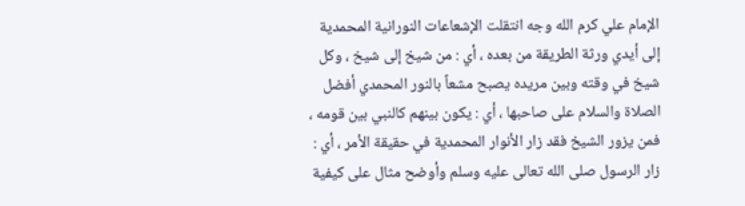الإمام علي كرم الله وجه انتقلت الإشعاعات النورانية المحمدية إلى أيدي ورثة الطريقة من بعده ، أي : من شيخ إلى شيخ ، وكل شيخ في وقته وبين مريده يصبح مشعاً بالنور المحمدي أفضل الصلاة والسلام على صاحبها ، أي : يكون بينهم كالنبي بين قومه ، فمن يزور الشيخ فقد زار الأنوار المحمدية في حقيقة الأمر ، أي : زار الرسول صلى الله تعالى عليه وسلم وأوضح مثال على كيفية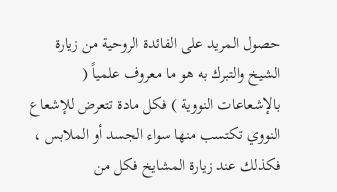حصول المريد على الفائدة الروحية من زيارة الشيخ والتبرك به هو ما معروف علمياً ( بالإشعاعات النووية ) فكل مادة تتعرض للإشعاع النووي تكتسب منها سواء الجسد أو الملابس ، فكذلك عند زيارة المشايخ فكل من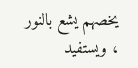يخصهم يشع بالنور ، ويستفيد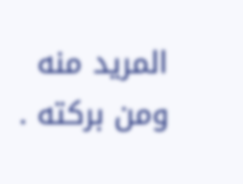المريد منه ومن بركته .